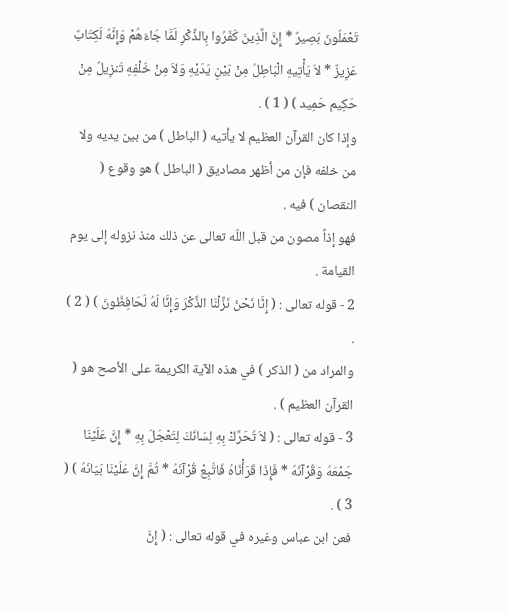تَعْمَلُونَ بَصِيرٌ * إِنَّ الَّذِينَ كَفَرُوا بِالذِّكْرِ لَمَّا جَاءَهُمْ وَإِنَّهُ لَكِتَابٌ عَزِيزٌ * لاَ يَأْتِيهِ الْبَاطِلُ مِنْ بَيْنِ يَدَيْهِ وَلاَ مِنْ خَلْفِهِ تَنزِيلٌ مِنْ حَكِيم حَمِيد ) ( 1 ) .
وإذا كان القرآن العظيم لا يأتيه ( الباطل ) من بين يديه ولا من خلفه فإن من أظهر مصاديق ( الباطل ) هو وقوع ( النقصان ) فيه .
فهو إذاً مصون من قبل اللّه تعالى عن ذلك منذ نزوله إلى يوم القيامة .
2 - قوله تعالى : ( إِنَّا نَحْنُ نَزَّلْنَا الذِّكْرَ وَإِنَّا لَهُ لَحَافِظُونَ ) ( 2 ) .
والمراد من ( الذكر ) في هذه الآية الكريمة على الأصح هو ( القرآن العظيم ) .
3 - قوله تعالى : ( لاَ تُحَرِّكْ بِهِ لِسَانَكَ لِتَعْجَلَ بِهِ * إِنَّ عَلَيْنَا جَمْعَهُ وَقُرْآنَهُ * فَإِذَا قَرَأْنَاهُ فَاتَّبِعْ قُرْآنَهُ * ثُمَّ إِنَّ عَلَيْنَا بَيَانَهُ ) ( 3 ) .
فعن ابن عباس وغيره في قوله تعالى : ( إِنَّ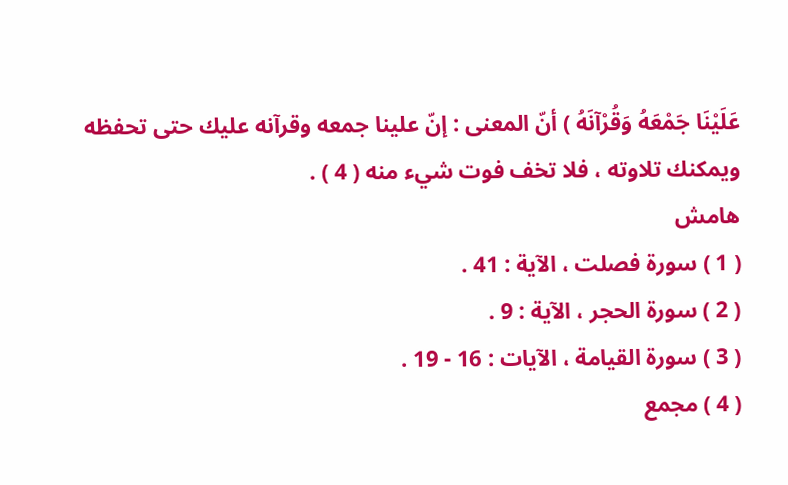عَلَيْنَا جَمْعَهُ وَقُرْآنَهُ ) أنّ المعنى : إنّ علينا جمعه وقرآنه عليك حتى تحفظه ويمكنك تلاوته ، فلا تخف فوت شيء منه ( 4 ) .
هامش
( 1 ) سورة فصلت ، الآية : 41 .
( 2 ) سورة الحجر ، الآية : 9 .
( 3 ) سورة القيامة ، الآيات : 16 - 19 .
( 4 ) مجمع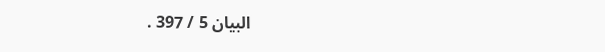البيان 5 / 397 .